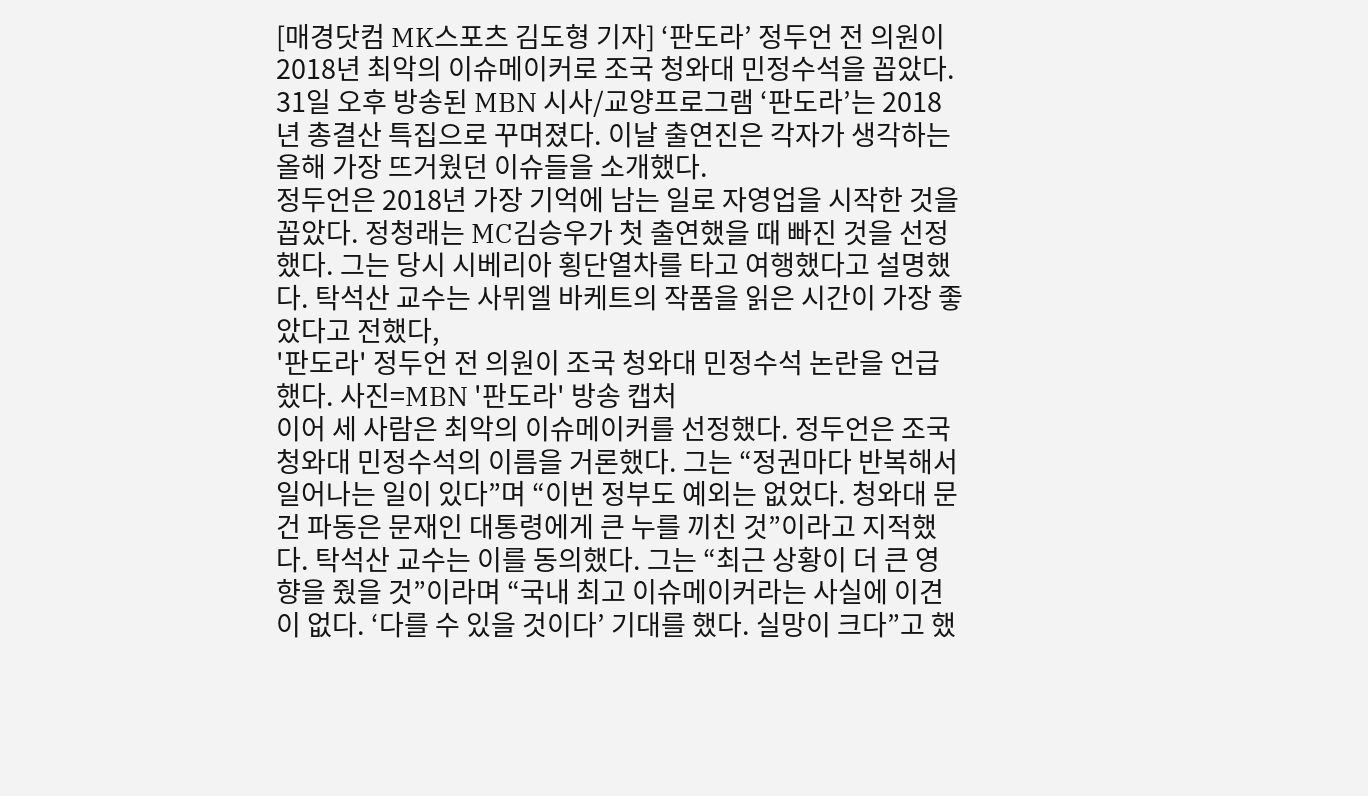[매경닷컴 MK스포츠 김도형 기자] ‘판도라’ 정두언 전 의원이 2018년 최악의 이슈메이커로 조국 청와대 민정수석을 꼽았다.
31일 오후 방송된 MBN 시사/교양프로그램 ‘판도라’는 2018년 총결산 특집으로 꾸며졌다. 이날 출연진은 각자가 생각하는 올해 가장 뜨거웠던 이슈들을 소개했다.
정두언은 2018년 가장 기억에 남는 일로 자영업을 시작한 것을 꼽았다. 정청래는 MC김승우가 첫 출연했을 때 빠진 것을 선정했다. 그는 당시 시베리아 횡단열차를 타고 여행했다고 설명했다. 탁석산 교수는 사뮈엘 바케트의 작품을 읽은 시간이 가장 좋았다고 전했다,
'판도라' 정두언 전 의원이 조국 청와대 민정수석 논란을 언급했다. 사진=MBN '판도라' 방송 캡처
이어 세 사람은 최악의 이슈메이커를 선정했다. 정두언은 조국 청와대 민정수석의 이름을 거론했다. 그는 “정권마다 반복해서 일어나는 일이 있다”며 “이번 정부도 예외는 없었다. 청와대 문건 파동은 문재인 대통령에게 큰 누를 끼친 것”이라고 지적했다. 탁석산 교수는 이를 동의했다. 그는 “최근 상황이 더 큰 영향을 줬을 것”이라며 “국내 최고 이슈메이커라는 사실에 이견이 없다. ‘다를 수 있을 것이다’ 기대를 했다. 실망이 크다”고 했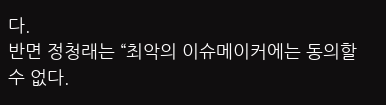다.
반면 정청래는 “최악의 이슈메이커에는 동의할 수 없다.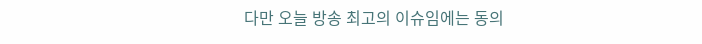다만 오늘 방송 최고의 이슈임에는 동의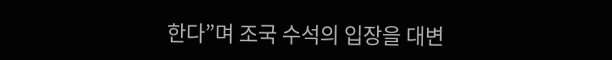한다”며 조국 수석의 입장을 대변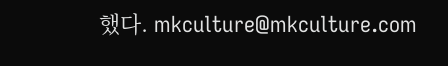했다. mkculture@mkculture.com